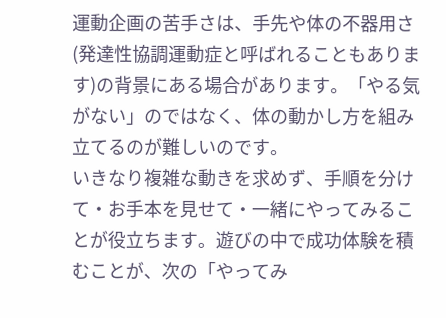運動企画の苦手さは、手先や体の不器用さ(発達性協調運動症と呼ばれることもあります)の背景にある場合があります。「やる気がない」のではなく、体の動かし方を組み立てるのが難しいのです。
いきなり複雑な動きを求めず、手順を分けて・お手本を見せて・一緒にやってみることが役立ちます。遊びの中で成功体験を積むことが、次の「やってみ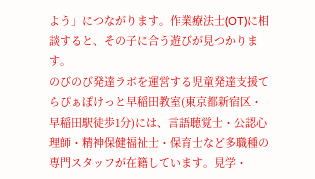よう」につながります。作業療法士(OT)に相談すると、その子に合う遊びが見つかります。
のびのび発達ラボを運営する児童発達支援てらぴぁぽけっと早稲田教室(東京都新宿区・早稲田駅徒歩1分)には、言語聴覚士・公認心理師・精神保健福祉士・保育士など多職種の専門スタッフが在籍しています。見学・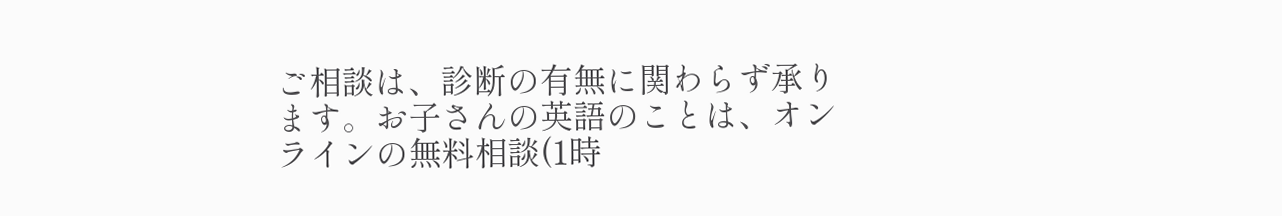ご相談は、診断の有無に関わらず承ります。お子さんの英語のことは、オンラインの無料相談(1時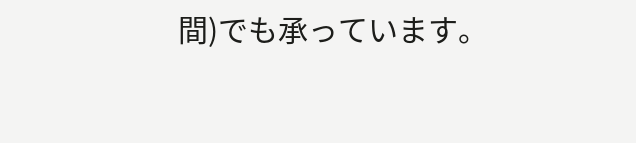間)でも承っています。